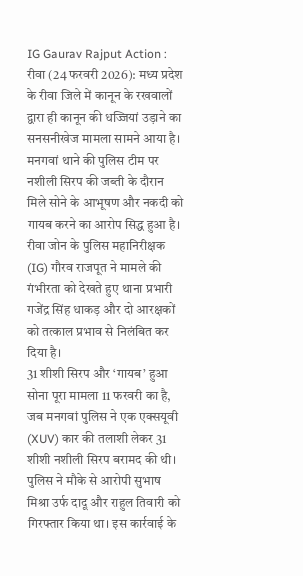IG Gaurav Rajput Action : रीवा (24 फरवरी 2026): मध्य प्रदेश के रीवा जिले में कानून के रखवालों द्वारा ही कानून की धज्जियां उड़ाने का सनसनीखेज मामला सामने आया है। मनगवां थाने की पुलिस टीम पर नशीली सिरप की जब्ती के दौरान मिले सोने के आभूषण और नकदी को गायब करने का आरोप सिद्ध हुआ है। रीवा जोन के पुलिस महानिरीक्षक (IG) गौरव राजपूत ने मामले की गंभीरता को देखते हुए थाना प्रभारी गजेंद्र सिंह धाकड़ और दो आरक्षकों को तत्काल प्रभाव से निलंबित कर दिया है।
31 शीशी सिरप और ‘गायब’ हुआ सोना पूरा मामला 11 फरवरी का है, जब मनगवां पुलिस ने एक एक्सयूवी (XUV) कार की तलाशी लेकर 31 शीशी नशीली सिरप बरामद की थी। पुलिस ने मौके से आरोपी सुभाष मिश्रा उर्फ दादू और राहुल तिवारी को गिरफ्तार किया था। इस कार्रवाई के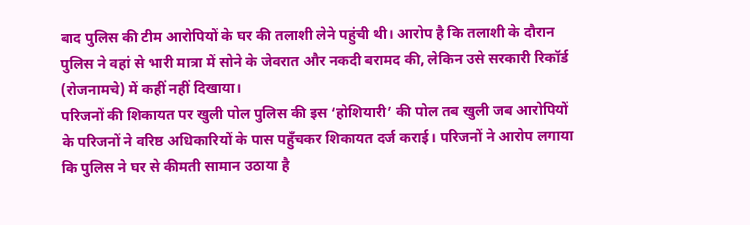बाद पुलिस की टीम आरोपियों के घर की तलाशी लेने पहुंची थी। आरोप है कि तलाशी के दौरान पुलिस ने वहां से भारी मात्रा में सोने के जेवरात और नकदी बरामद की, लेकिन उसे सरकारी रिकॉर्ड (रोजनामचे) में कहीं नहीं दिखाया।
परिजनों की शिकायत पर खुली पोल पुलिस की इस ‘होशियारी’ की पोल तब खुली जब आरोपियों के परिजनों ने वरिष्ठ अधिकारियों के पास पहुँचकर शिकायत दर्ज कराई। परिजनों ने आरोप लगाया कि पुलिस ने घर से कीमती सामान उठाया है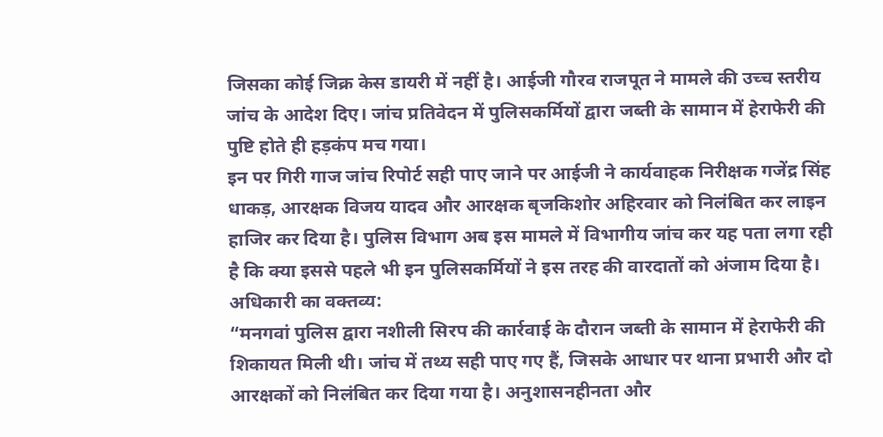जिसका कोई जिक्र केस डायरी में नहीं है। आईजी गौरव राजपूत ने मामले की उच्च स्तरीय जांच के आदेश दिए। जांच प्रतिवेदन में पुलिसकर्मियों द्वारा जब्ती के सामान में हेराफेरी की पुष्टि होते ही हड़कंप मच गया।
इन पर गिरी गाज जांच रिपोर्ट सही पाए जाने पर आईजी ने कार्यवाहक निरीक्षक गजेंद्र सिंह धाकड़, आरक्षक विजय यादव और आरक्षक बृजकिशोर अहिरवार को निलंबित कर लाइन हाजिर कर दिया है। पुलिस विभाग अब इस मामले में विभागीय जांच कर यह पता लगा रही है कि क्या इससे पहले भी इन पुलिसकर्मियों ने इस तरह की वारदातों को अंजाम दिया है।
अधिकारी का वक्तव्य:
“मनगवां पुलिस द्वारा नशीली सिरप की कार्रवाई के दौरान जब्ती के सामान में हेराफेरी की शिकायत मिली थी। जांच में तथ्य सही पाए गए हैं, जिसके आधार पर थाना प्रभारी और दो आरक्षकों को निलंबित कर दिया गया है। अनुशासनहीनता और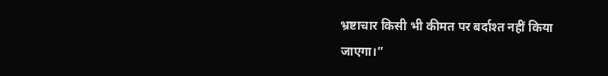भ्रष्टाचार किसी भी कीमत पर बर्दाश्त नहीं किया जाएगा।”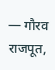— गौरव राजपूत,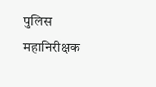पुलिस महानिरीक्षक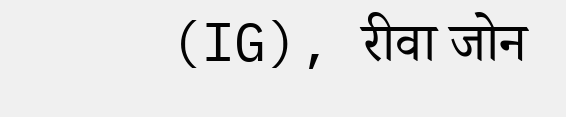(IG), रीवा जोन